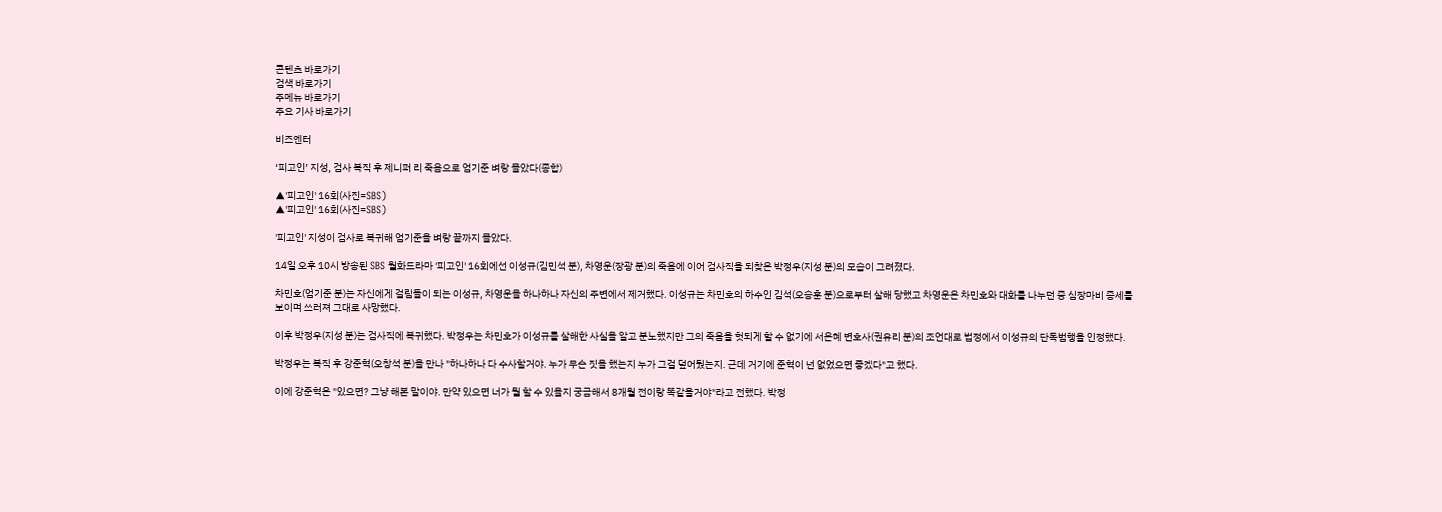콘텐츠 바로가기
검색 바로가기
주메뉴 바로가기
주요 기사 바로가기

비즈엔터

‘피고인’ 지성, 검사 복직 후 제니퍼 리 죽음으로 엄기준 벼랑 몰았다(종합)

▲'피고인' 16회(사진=SBS)
▲'피고인' 16회(사진=SBS)

'피고인' 지성이 검사로 복귀해 엄기준을 벼랑 끝까지 몰았다.

14일 오후 10시 방송된 SBS 월화드라마 '피고인' 16회에선 이성규(김민석 분), 차영운(장광 분)의 죽음에 이어 검사직을 되찾은 박정우(지성 분)의 모습이 그려졌다.

차민호(엄기준 분)는 자신에게 걸림돌이 되는 이성규, 차영운을 하나하나 자신의 주변에서 제거했다. 이성규는 차민호의 하수인 김석(오승훈 분)으로부터 살해 당했고 차영운은 차민호와 대화를 나누던 중 심장마비 증세를 보이며 쓰러져 그대로 사망했다.

이후 박정우(지성 분)는 검사직에 복귀했다. 박정우는 차민호가 이성규를 살해한 사실을 알고 분노했지만 그의 죽음을 헛되게 할 수 없기에 서은혜 변호사(권유리 분)의 조언대로 법정에서 이성규의 단독범행을 인정했다.

박정우는 복직 후 강준혁(오창석 분)을 만나 "하나하나 다 수사할거야. 누가 무슨 짓을 했는지 누가 그걸 덮어뒀는지. 근데 거기에 준혁이 넌 없었으면 좋겠다"고 했다.

이에 강준혁은 "있으면? 그냥 해본 말이야. 만약 있으면 너가 뭘 할 수 있을지 궁금해서 8개월 전이랑 똑같을거야"라고 전했다. 박정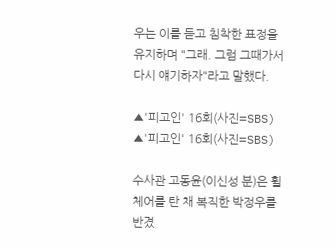우는 이를 듣고 침착한 표정을 유지하며 "그래. 그럼 그때가서 다시 얘기하자"라고 말했다.

▲'피고인' 16회(사진=SBS)
▲'피고인' 16회(사진=SBS)

수사관 고동윤(이신성 분)은 휠체어를 탄 채 복직한 박정우를 반겼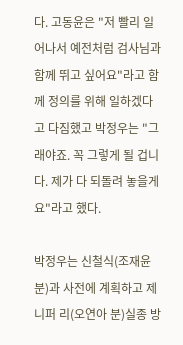다. 고동윤은 "저 빨리 일어나서 예전처럼 검사님과 함께 뛰고 싶어요"라고 함께 정의를 위해 일하겠다고 다짐했고 박정우는 "그래야죠. 꼭 그렇게 될 겁니다. 제가 다 되돌려 놓을게요"라고 했다.

박정우는 신철식(조재윤 분)과 사전에 계획하고 제니퍼 리(오연아 분)실종 방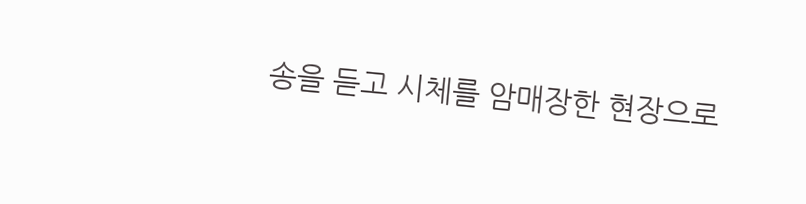송을 듣고 시체를 암매장한 현장으로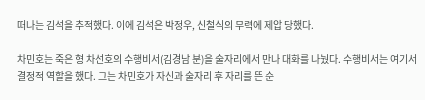떠나는 김석을 추적했다. 이에 김석은 박정우, 신철식의 무력에 제압 당했다.

차민호는 죽은 형 차선호의 수행비서(김경남 분)을 술자리에서 만나 대화를 나눴다. 수행비서는 여기서 결정적 역할을 했다. 그는 차민호가 자신과 술자리 후 자리를 뜬 순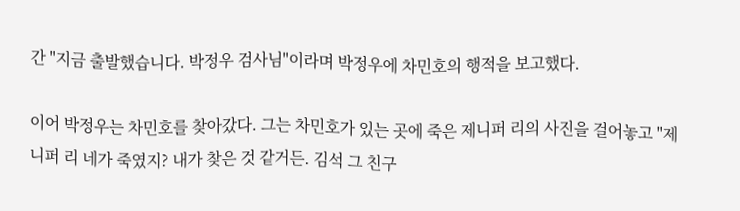간 "지금 출발했습니다. 박정우 검사님"이라며 박정우에 차민호의 행적을 보고했다.

이어 박정우는 차민호를 찾아갔다. 그는 차민호가 있는 곳에 죽은 제니퍼 리의 사진을 걸어놓고 "제니퍼 리 네가 죽였지? 내가 찾은 것 같거든. 김석 그 친구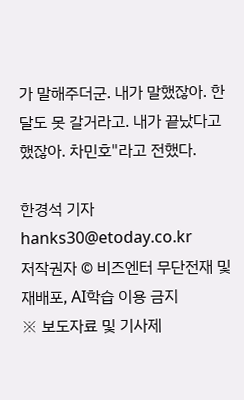가 말해주더군. 내가 말했잖아. 한 달도 못 갈거라고. 내가 끝났다고 했잖아. 차민호"라고 전했다.

한경석 기자 hanks30@etoday.co.kr
저작권자 © 비즈엔터 무단전재 및 재배포, AI학습 이용 금지
※ 보도자료 및 기사제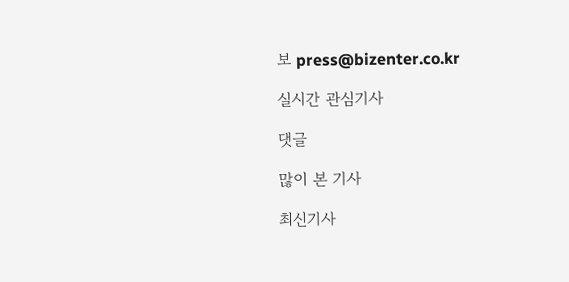보 press@bizenter.co.kr

실시간 관심기사

댓글

많이 본 기사

최신기사